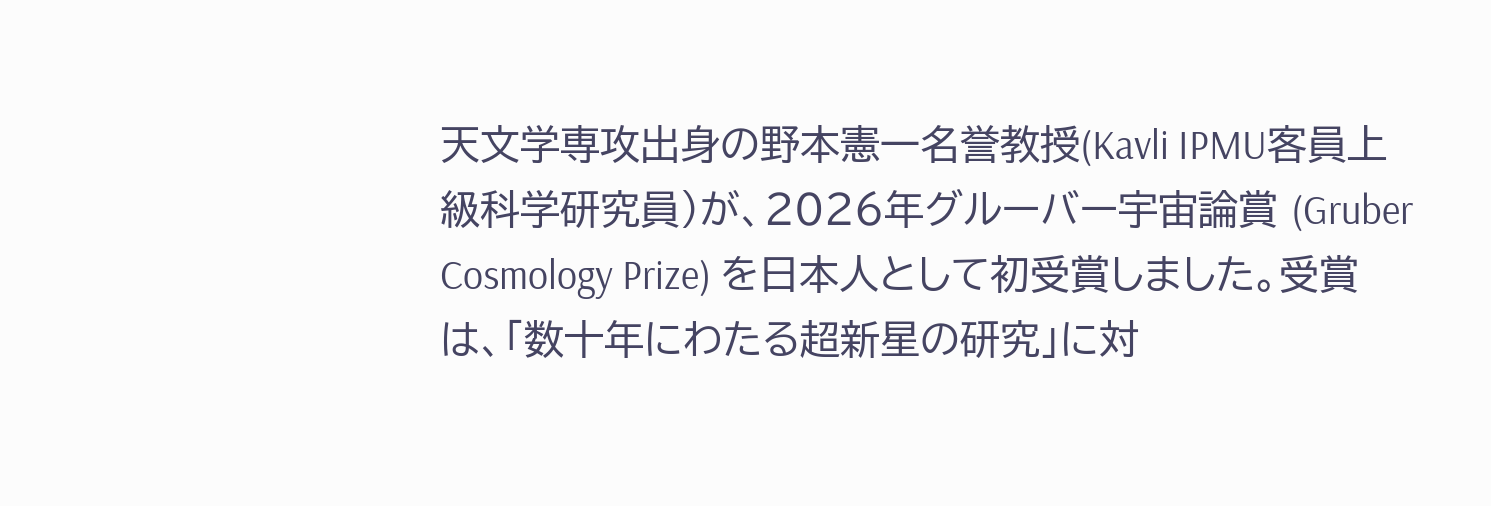天文学専攻出身の野本憲一名誉教授(Kavli IPMU客員上級科学研究員)が、2026年グルーバー宇宙論賞 (Gruber Cosmology Prize) を日本人として初受賞しました。受賞は、「数十年にわたる超新星の研究」に対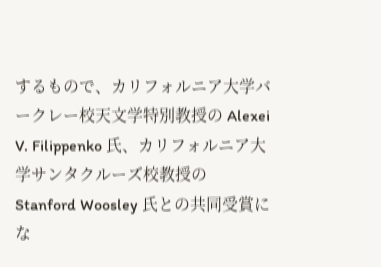するもので、カリフォルニア大学バークレー校天文学特別教授の Alexei V. Filippenko 氏、カリフォルニア大学サンタクルーズ校教授の Stanford Woosley 氏との共同受賞にな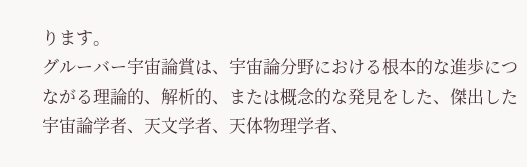ります。
グルーバー宇宙論賞は、宇宙論分野における根本的な進歩につながる理論的、解析的、または概念的な発見をした、傑出した宇宙論学者、天文学者、天体物理学者、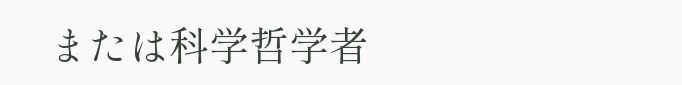または科学哲学者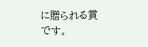に贈られる賞です。